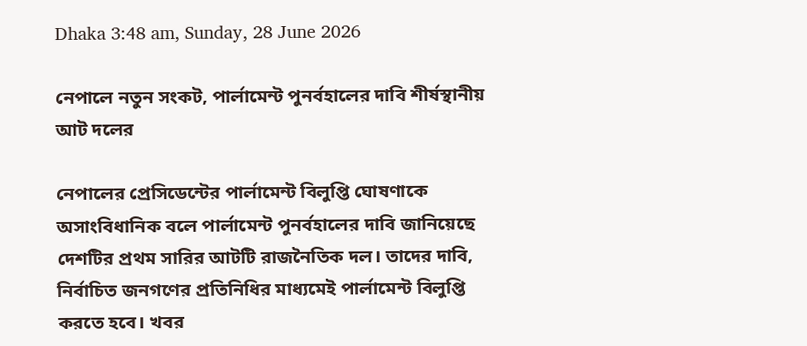Dhaka 3:48 am, Sunday, 28 June 2026

নেপালে নতুন সংকট, পার্লামেন্ট পুনর্বহালের দাবি শীর্ষস্থানীয় আট দলের

নেপালের প্রেসিডেন্টের পার্লামেন্ট বিলুপ্তি ঘোষণাকে অসাংবিধানিক বলে পার্লামেন্ট পুনর্বহালের দাবি জানিয়েছে দেশটির প্রথম সারির আটটি রাজনৈতিক দল। তাদের দাবি, নির্বাচিত জনগণের প্রতিনিধির মাধ্যমেই পার্লামেন্ট বিলুপ্তি করতে হবে। খবর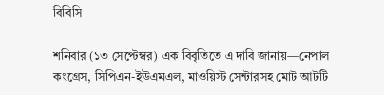বিবিসি

শনিবার (১৩ সেপ্টেম্বর) এক বিবৃতিতে এ দাবি জানায়—নেপাল কংগ্রেস, সিপিএন-ইউএমএল, মাওয়িস্ট সেন্টারসহ মোট আটটি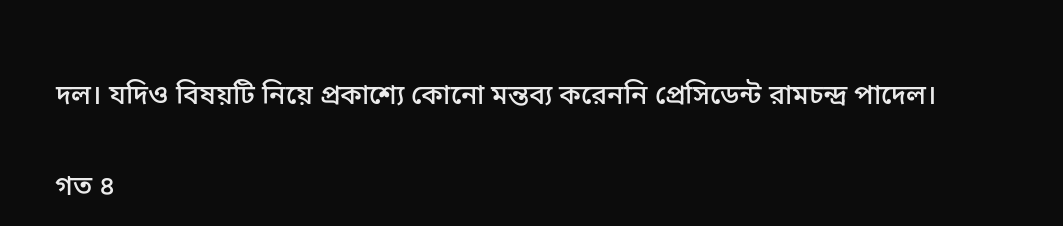দল। যদিও বিষয়টি নিয়ে প্রকাশ্যে কোনো মন্তব্য করেননি প্রেসিডেন্ট রামচন্দ্র পাদেল।

গত ৪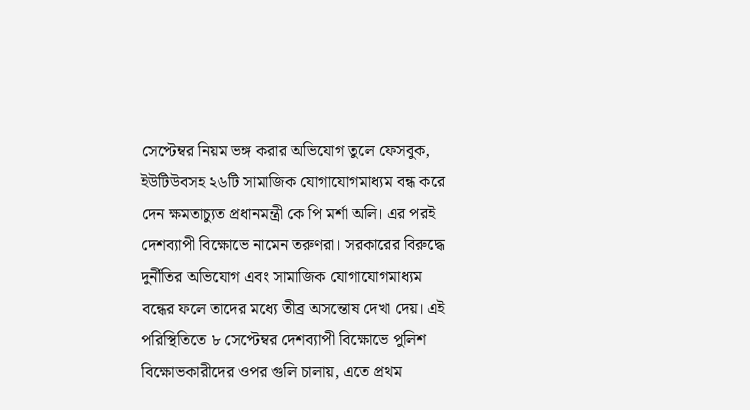সেপ্টেম্বর নিয়ম ভঙ্গ করার অভিযোগ তুলে ফেসবুক, ইউটিউবসহ ২৬টি সামাজিক যোগাযোগমাধ্যম বন্ধ করে দেন ক্ষমতাচ্যুত প্রধানমন্ত্রী কে পি মর্শা অলি। এর পরই দেশব্যাপী বিক্ষোভে নামেন তরুণরা। সরকারের বিরুদ্ধে দুর্নীতির অভিযোগ এবং সামাজিক যোগাযোগমাধ্যম বন্ধের ফলে তাদের মধ্যে তীব্র অসন্তোষ দেখা দেয়। এই পরিস্থিতিতে ৮ সেপ্টেম্বর দেশব্যাপী বিক্ষোভে পুলিশ বিক্ষোভকারীদের ওপর গুলি চালায়, এতে প্রথম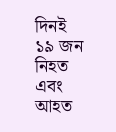দিনই ১৯ জন নিহত এবং আহত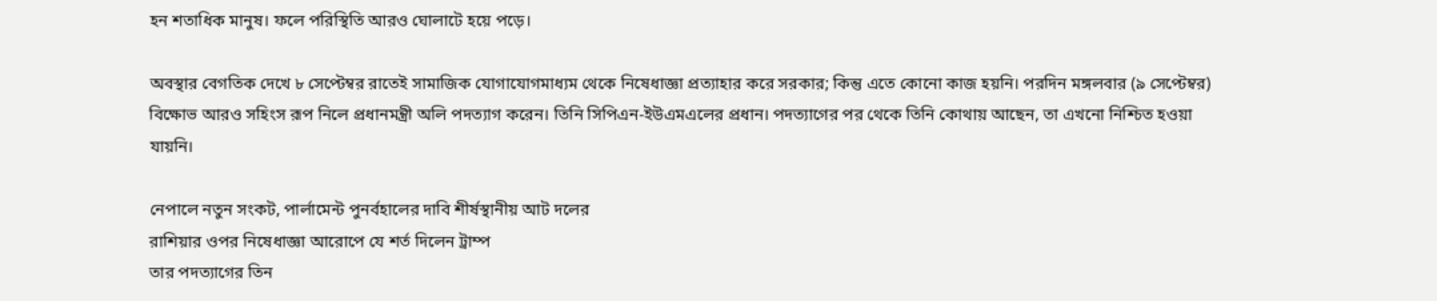হন শতাধিক মানুষ। ফলে পরিস্থিতি আরও ঘোলাটে হয়ে পড়ে।

অবস্থার বেগতিক দেখে ৮ সেপ্টেম্বর রাতেই সামাজিক যোগাযোগমাধ্যম থেকে নিষেধাজ্ঞা প্রত্যাহার করে সরকার; কিন্তু এতে কোনো কাজ হয়নি। পরদিন মঙ্গলবার (৯ সেপ্টেম্বর) বিক্ষোভ আরও সহিংস রূপ নিলে প্রধানমন্ত্রী অলি পদত্যাগ করেন। তিনি সিপিএন-ইউএমএলের প্রধান। পদত্যাগের পর থেকে তিনি কোথায় আছেন, তা এখনো নিশ্চিত হওয়া যায়নি।

নেপালে নতুন সংকট, পার্লামেন্ট পুনর্বহালের দাবি শীর্ষস্থানীয় আট দলের
রাশিয়ার ওপর নিষেধাজ্ঞা আরোপে যে শর্ত দিলেন ট্রাম্প
তার পদত্যাগের তিন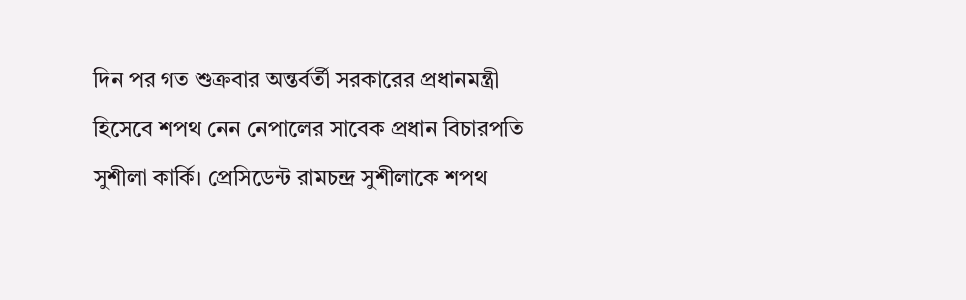দিন পর গত শুক্রবার অন্তর্বর্তী সরকারের প্রধানমন্ত্রী হিসেবে শপথ নেন নেপালের সাবেক প্রধান বিচারপতি সুশীলা কার্কি। প্রেসিডেন্ট রামচন্দ্র সুশীলাকে শপথ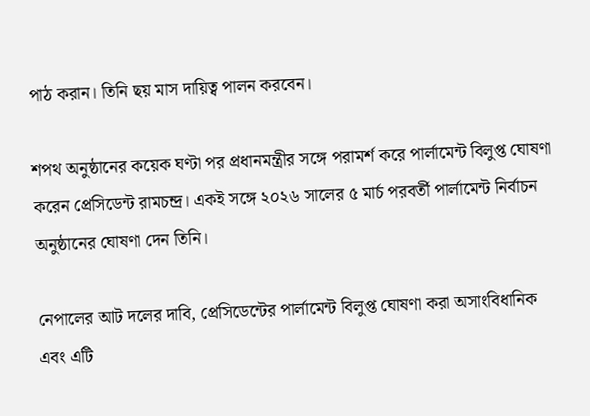পাঠ করান। তিনি ছয় মাস দায়িত্ব পালন করবেন।

শপথ অনুষ্ঠানের কয়েক ঘণ্টা পর প্রধানমন্ত্রীর সঙ্গে পরামর্শ করে পার্লামেন্ট বিলুপ্ত ঘোষণা করেন প্রেসিডেন্ট রামচন্দ্র। একই সঙ্গে ২০২৬ সালের ৫ মার্চ পরবর্তী পার্লামেন্ট নির্বাচন অনুষ্ঠানের ঘোষণা দেন তিনি।

নেপালের আট দলের দাবি, প্রেসিডেন্টের পার্লামেন্ট বিলুপ্ত ঘোষণা করা অসাংবিধানিক এবং এটি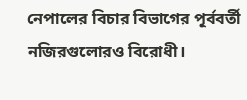নেপালের বিচার বিভাগের পূর্ববর্তী নজিরগুলোরও বিরোধী।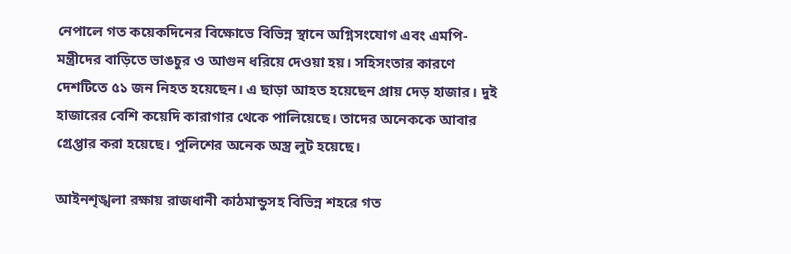নেপালে গত কয়েকদিনের বিক্ষোভে বিভিন্ন স্থানে অগ্নিসংযোগ এবং এমপি-মন্ত্রীদের বাড়িতে ভাঙচুর ও আগুন ধরিয়ে দেওয়া হয়। সহিসংতার কারণে দেশটিতে ৫১ জন নিহত হয়েছেন। এ ছাড়া আহত হয়েছেন প্রায় দেড় হাজার। দুই হাজারের বেশি কয়েদি কারাগার থেকে পালিয়েছে। তাদের অনেককে আবার গ্রেপ্তার করা হয়েছে। পুলিশের অনেক অস্ত্র লুট হয়েছে।

আইনশৃঙ্খলা রক্ষায় রাজধানী কাঠমান্ডুসহ বিভিন্ন শহরে গত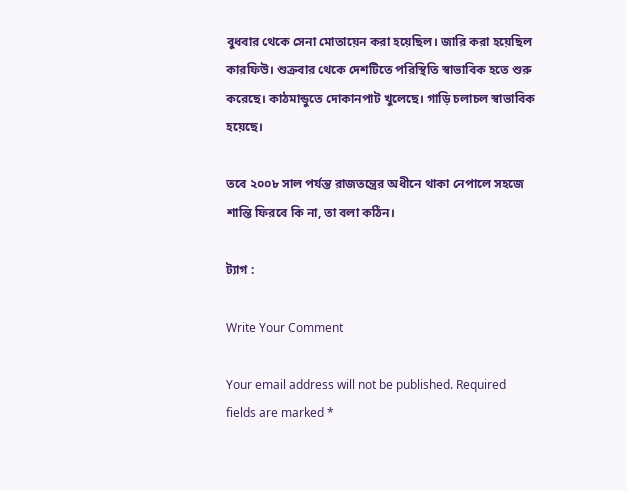বুধবার থেকে সেনা মোতায়েন করা হয়েছিল। জারি করা হয়েছিল কারফিউ। শুক্রবার থেকে দেশটিতে পরিস্থিতি স্বাভাবিক হতে শুরু করেছে। কাঠমান্ডুতে দোকানপাট খুলেছে। গাড়ি চলাচল স্বাভাবিক হয়েছে।

তবে ২০০৮ সাল পর্যন্ত রাজতন্ত্রের অধীনে থাকা নেপালে সহজে শান্তি ফিরবে কি না, তা বলা কঠিন।

ট্যাগ :

Write Your Comment

Your email address will not be published. Required fields are marked *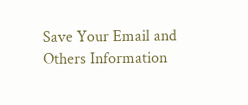Save Your Email and Others Information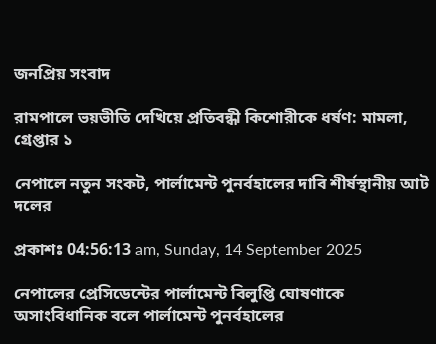জনপ্রিয় সংবাদ

রামপালে ভয়ভীতি দেখিয়ে প্রতিবন্ধী কিশোরীকে ধর্ষণ: মামলা, গ্রেপ্তার ১

নেপালে নতুন সংকট, পার্লামেন্ট পুনর্বহালের দাবি শীর্ষস্থানীয় আট দলের

প্রকাশঃ 04:56:13 am, Sunday, 14 September 2025

নেপালের প্রেসিডেন্টের পার্লামেন্ট বিলুপ্তি ঘোষণাকে অসাংবিধানিক বলে পার্লামেন্ট পুনর্বহালের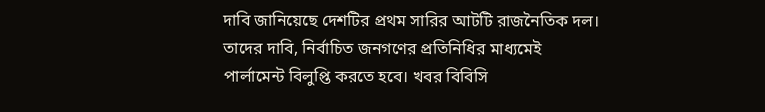দাবি জানিয়েছে দেশটির প্রথম সারির আটটি রাজনৈতিক দল। তাদের দাবি, নির্বাচিত জনগণের প্রতিনিধির মাধ্যমেই পার্লামেন্ট বিলুপ্তি করতে হবে। খবর বিবিসি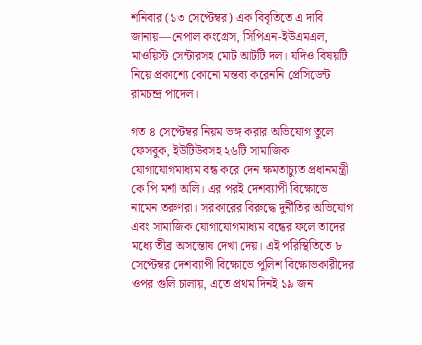শনিবার (১৩ সেপ্টেম্বর) এক বিবৃতিতে এ দাবি জানায়—নেপাল কংগ্রেস, সিপিএন-ইউএমএল, মাওয়িস্ট সেন্টারসহ মোট আটটি দল। যদিও বিষয়টি নিয়ে প্রকাশ্যে কোনো মন্তব্য করেননি প্রেসিডেন্ট রামচন্দ্র পাদেল।

গত ৪ সেপ্টেম্বর নিয়ম ভঙ্গ করার অভিযোগ তুলে ফেসবুক, ইউটিউবসহ ২৬টি সামাজিক যোগাযোগমাধ্যম বন্ধ করে দেন ক্ষমতাচ্যুত প্রধানমন্ত্রী কে পি মর্শা অলি। এর পরই দেশব্যাপী বিক্ষোভে নামেন তরুণরা। সরকারের বিরুদ্ধে দুর্নীতির অভিযোগ এবং সামাজিক যোগাযোগমাধ্যম বন্ধের ফলে তাদের মধ্যে তীব্র অসন্তোষ দেখা দেয়। এই পরিস্থিতিতে ৮ সেপ্টেম্বর দেশব্যাপী বিক্ষোভে পুলিশ বিক্ষোভকারীদের ওপর গুলি চালায়, এতে প্রথম দিনই ১৯ জন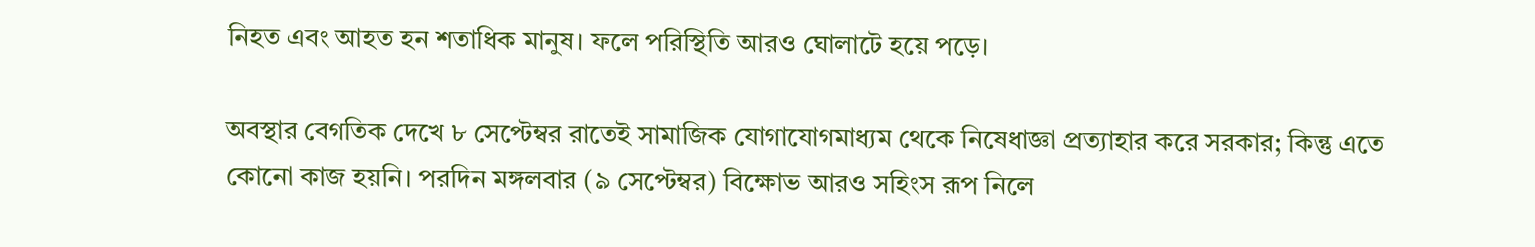নিহত এবং আহত হন শতাধিক মানুষ। ফলে পরিস্থিতি আরও ঘোলাটে হয়ে পড়ে।

অবস্থার বেগতিক দেখে ৮ সেপ্টেম্বর রাতেই সামাজিক যোগাযোগমাধ্যম থেকে নিষেধাজ্ঞা প্রত্যাহার করে সরকার; কিন্তু এতে কোনো কাজ হয়নি। পরদিন মঙ্গলবার (৯ সেপ্টেম্বর) বিক্ষোভ আরও সহিংস রূপ নিলে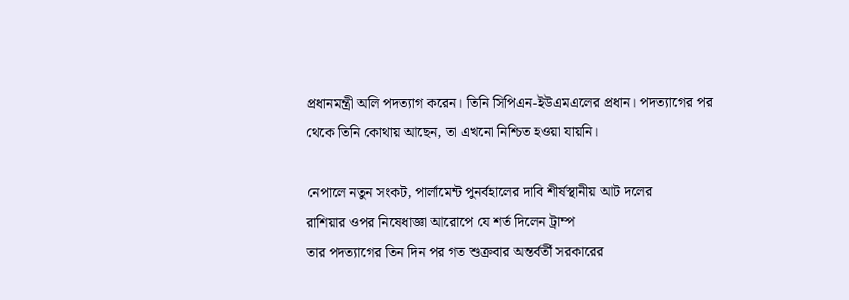প্রধানমন্ত্রী অলি পদত্যাগ করেন। তিনি সিপিএন-ইউএমএলের প্রধান। পদত্যাগের পর থেকে তিনি কোথায় আছেন, তা এখনো নিশ্চিত হওয়া যায়নি।

নেপালে নতুন সংকট, পার্লামেন্ট পুনর্বহালের দাবি শীর্ষস্থানীয় আট দলের
রাশিয়ার ওপর নিষেধাজ্ঞা আরোপে যে শর্ত দিলেন ট্রাম্প
তার পদত্যাগের তিন দিন পর গত শুক্রবার অন্তর্বর্তী সরকারের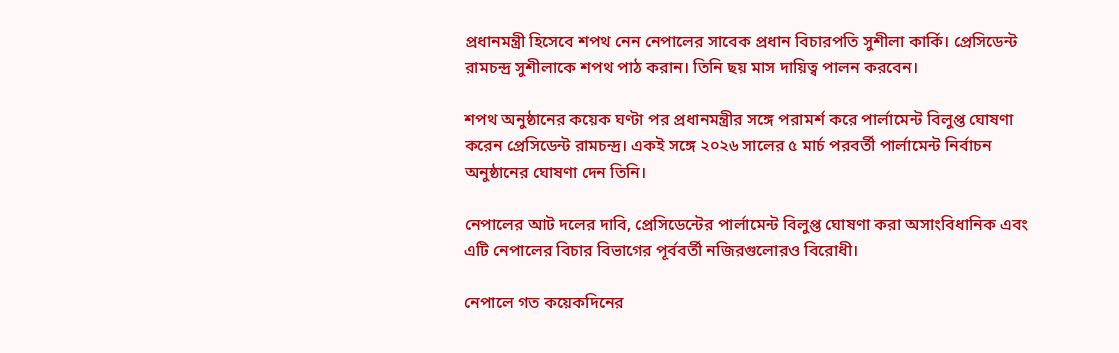প্রধানমন্ত্রী হিসেবে শপথ নেন নেপালের সাবেক প্রধান বিচারপতি সুশীলা কার্কি। প্রেসিডেন্ট রামচন্দ্র সুশীলাকে শপথ পাঠ করান। তিনি ছয় মাস দায়িত্ব পালন করবেন।

শপথ অনুষ্ঠানের কয়েক ঘণ্টা পর প্রধানমন্ত্রীর সঙ্গে পরামর্শ করে পার্লামেন্ট বিলুপ্ত ঘোষণা করেন প্রেসিডেন্ট রামচন্দ্র। একই সঙ্গে ২০২৬ সালের ৫ মার্চ পরবর্তী পার্লামেন্ট নির্বাচন অনুষ্ঠানের ঘোষণা দেন তিনি।

নেপালের আট দলের দাবি, প্রেসিডেন্টের পার্লামেন্ট বিলুপ্ত ঘোষণা করা অসাংবিধানিক এবং এটি নেপালের বিচার বিভাগের পূর্ববর্তী নজিরগুলোরও বিরোধী।

নেপালে গত কয়েকদিনের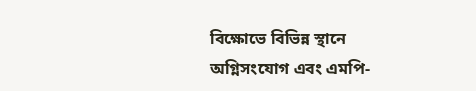বিক্ষোভে বিভিন্ন স্থানে অগ্নিসংযোগ এবং এমপি-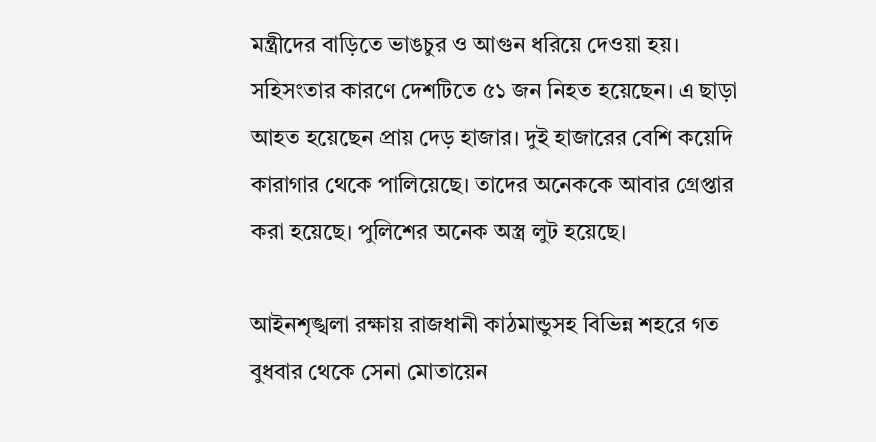মন্ত্রীদের বাড়িতে ভাঙচুর ও আগুন ধরিয়ে দেওয়া হয়। সহিসংতার কারণে দেশটিতে ৫১ জন নিহত হয়েছেন। এ ছাড়া আহত হয়েছেন প্রায় দেড় হাজার। দুই হাজারের বেশি কয়েদি কারাগার থেকে পালিয়েছে। তাদের অনেককে আবার গ্রেপ্তার করা হয়েছে। পুলিশের অনেক অস্ত্র লুট হয়েছে।

আইনশৃঙ্খলা রক্ষায় রাজধানী কাঠমান্ডুসহ বিভিন্ন শহরে গত বুধবার থেকে সেনা মোতায়েন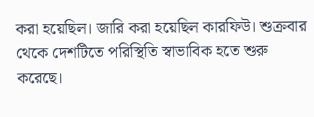করা হয়েছিল। জারি করা হয়েছিল কারফিউ। শুক্রবার থেকে দেশটিতে পরিস্থিতি স্বাভাবিক হতে শুরু করেছে।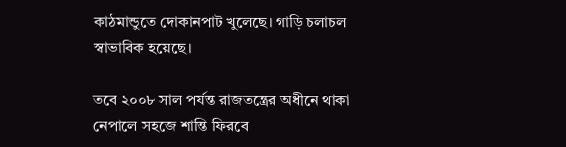কাঠমান্ডুতে দোকানপাট খুলেছে। গাড়ি চলাচল স্বাভাবিক হয়েছে।

তবে ২০০৮ সাল পর্যন্ত রাজতন্ত্রের অধীনে থাকা নেপালে সহজে শান্তি ফিরবে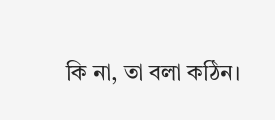কি না, তা বলা কঠিন।